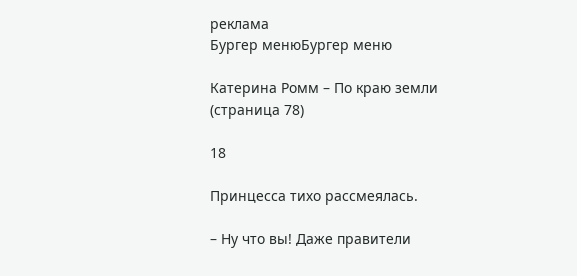реклама
Бургер менюБургер меню

Катерина Ромм – По краю земли (страница 78)

18

Принцесса тихо рассмеялась.

– Ну что вы! Даже правители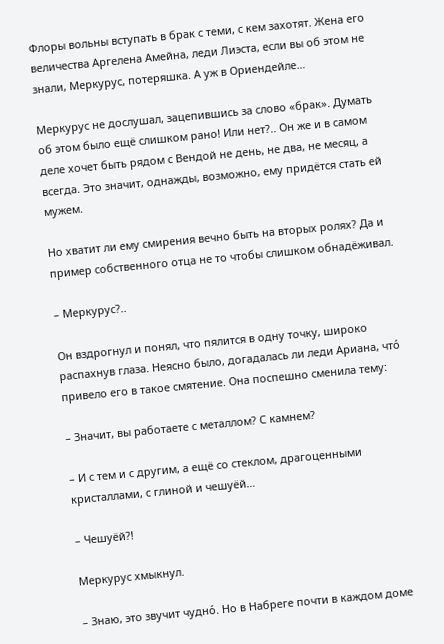Флоры вольны вступать в брак с теми, с кем захотят. Жена его величества Аргелена Амейна, леди Лиэста, если вы об этом не знали, Меркурус, потеряшка. А уж в Ориендейле…

Меркурус не дослушал, зацепившись за слово «брак». Думать об этом было ещё слишком рано! Или нет?.. Он же и в самом деле хочет быть рядом с Вендой не день, не два, не месяц, а всегда. Это значит, однажды, возможно, ему придётся стать ей мужем.

Но хватит ли ему смирения вечно быть на вторых ролях? Да и пример собственного отца не то чтобы слишком обнадёживал.

– Меркурус?..

Он вздрогнул и понял, что пялится в одну точку, широко распахнув глаза. Неясно было, догадалась ли леди Ариана, что́ привело его в такое смятение. Она поспешно сменила тему:

– Значит, вы работаете с металлом? С камнем?

– И с тем и с другим, а ещё со стеклом, драгоценными кристаллами, с глиной и чешуёй…

– Чешуёй?!

Меркурус хмыкнул.

– Знаю, это звучит чудно́. Но в Набреге почти в каждом доме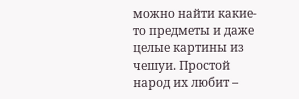можно найти какие‐то предметы и даже целые картины из чешуи. Простой народ их любит –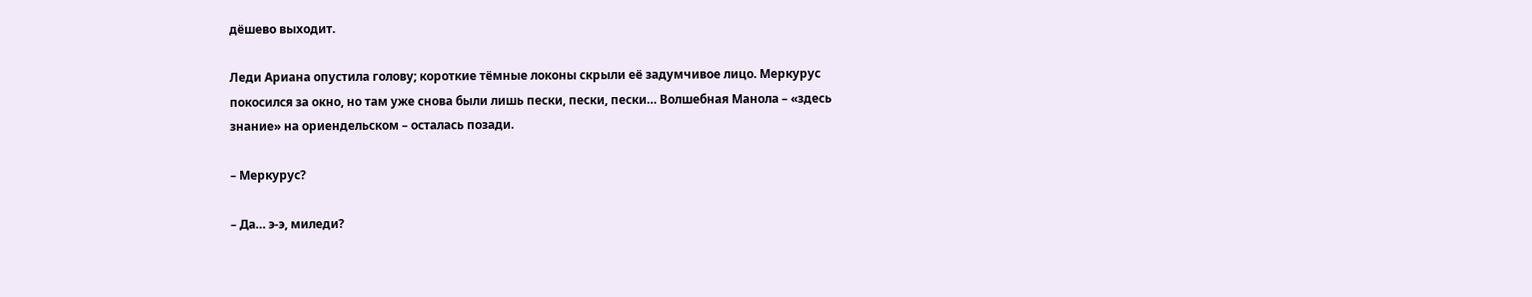дёшево выходит.

Леди Ариана опустила голову; короткие тёмные локоны скрыли её задумчивое лицо. Меркурус покосился за окно, но там уже снова были лишь пески, пески, пески… Волшебная Манола – «здесь знание» на ориендельском – осталась позади.

– Меркурус?

– Да… э-э, миледи?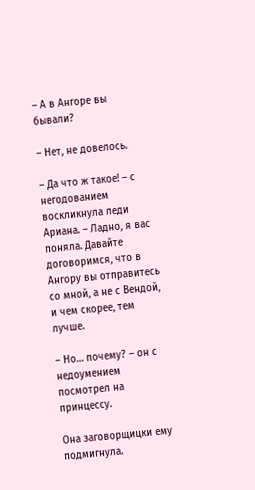– А в Ангоре вы бывали?

– Нет, не довелось.

– Да что ж такое! – с негодованием воскликнула леди Ариана. – Ладно, я вас поняла. Давайте договоримся, что в Ангору вы отправитесь со мной, а не с Вендой, и чем скорее, тем лучше.

– Но… почему? – он с недоумением посмотрел на принцессу.

Она заговорщицки ему подмигнула.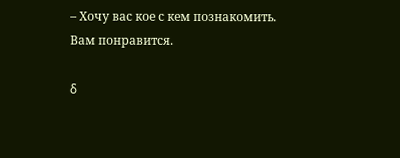– Хочу вас кое с кем познакомить. Вам понравится.

δ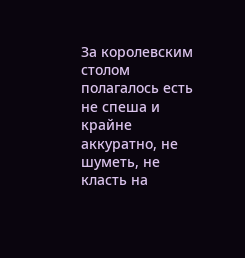За королевским столом полагалось есть не спеша и крайне аккуратно, не шуметь, не класть на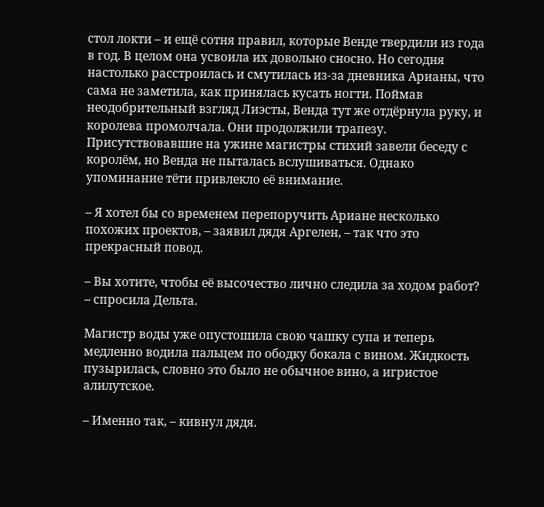стол локти – и ещё сотня правил, которые Венде твердили из года в год. В целом она усвоила их довольно сносно. Но сегодня настолько расстроилась и смутилась из-за дневника Арианы, что сама не заметила, как принялась кусать ногти. Поймав неодобрительный взгляд Лиэсты, Венда тут же отдёрнула руку, и королева промолчала. Они продолжили трапезу. Присутствовавшие на ужине магистры стихий завели беседу с королём, но Венда не пыталась вслушиваться. Однако упоминание тёти привлекло её внимание.

– Я хотел бы со временем перепоручить Ариане несколько похожих проектов, – заявил дядя Аргелен, – так что это прекрасный повод.

– Вы хотите, чтобы её высочество лично следила за ходом работ? – спросила Дельта.

Магистр воды уже опустошила свою чашку супа и теперь медленно водила пальцем по ободку бокала с вином. Жидкость пузырилась, словно это было не обычное вино, а игристое алилутское.

– Именно так, – кивнул дядя.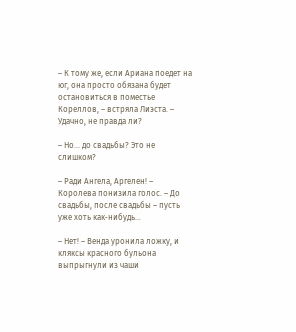– К тому же, если Ариана поедет на юг, она просто обязана будет остановиться в поместье Кореллов, – встряла Лиэста. – Удачно, не правда ли?

– Но… до свадьбы? Это не слишком?

– Ради Ангела, Аргелен! – Королева понизила голос. – До свадьбы, после свадьбы – пусть уже хоть как‐нибудь…

– Нет! – Венда уронила ложку, и кляксы красного бульона выпрыгнули из чаши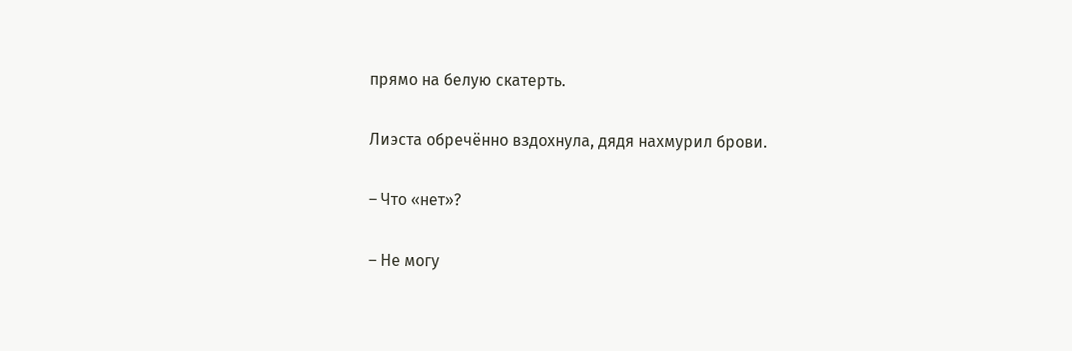прямо на белую скатерть.

Лиэста обречённо вздохнула, дядя нахмурил брови.

– Что «нет»?

– Не могу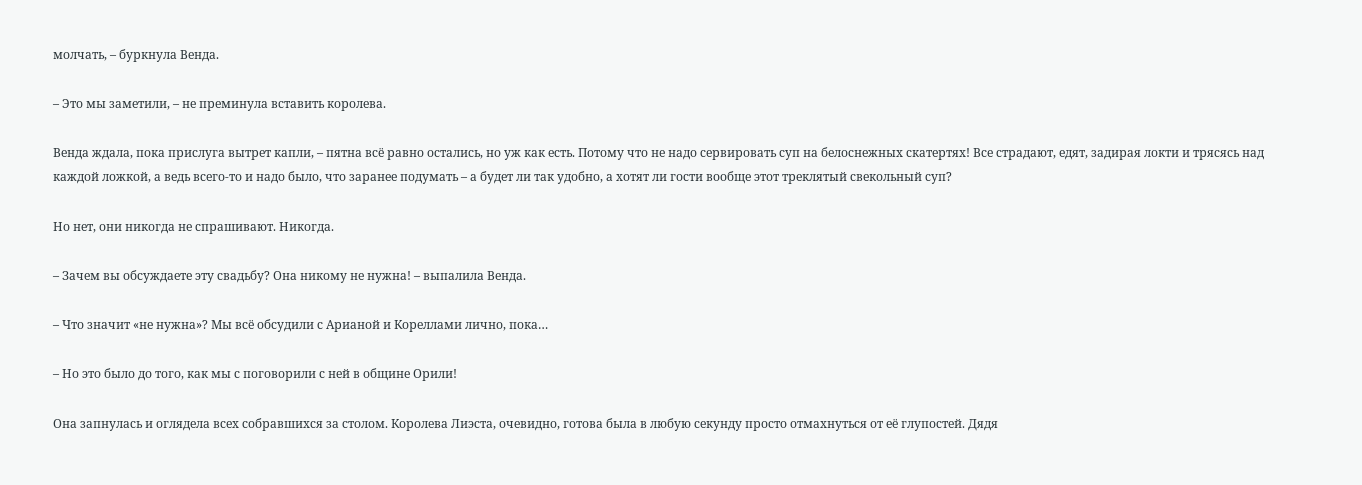молчать, – буркнула Венда.

– Это мы заметили, – не преминула вставить королева.

Венда ждала, пока прислуга вытрет капли, – пятна всё равно остались, но уж как есть. Потому что не надо сервировать суп на белоснежных скатертях! Все страдают, едят, задирая локти и трясясь над каждой ложкой, а ведь всего‐то и надо было, что заранее подумать – а будет ли так удобно, а хотят ли гости вообще этот треклятый свекольный суп?

Но нет, они никогда не спрашивают. Никогда.

– Зачем вы обсуждаете эту свадьбу? Она никому не нужна! – выпалила Венда.

– Что значит «не нужна»? Мы всё обсудили с Арианой и Кореллами лично, пока…

– Но это было до того, как мы с поговорили с ней в общине Орили!

Она запнулась и оглядела всех собравшихся за столом. Королева Лиэста, очевидно, готова была в любую секунду просто отмахнуться от её глупостей. Дядя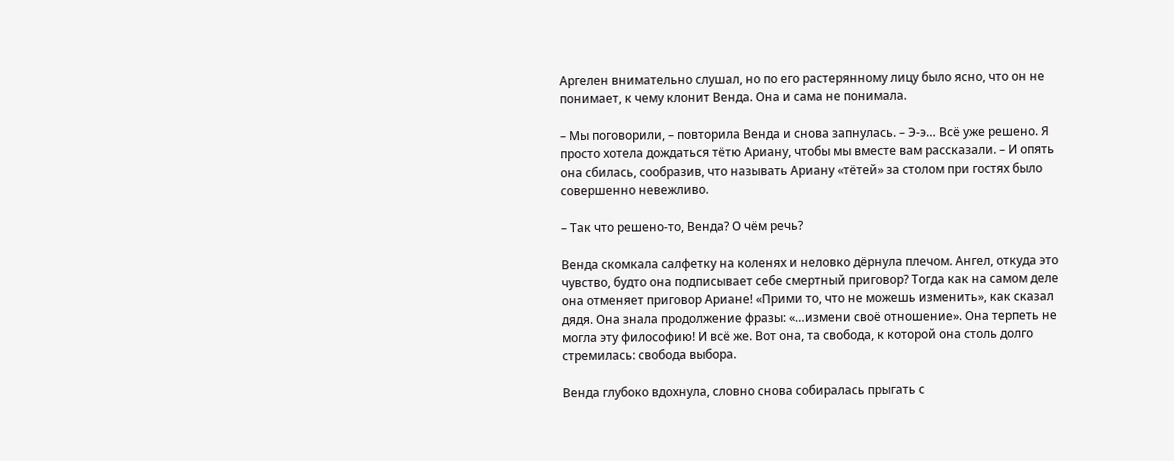Аргелен внимательно слушал, но по его растерянному лицу было ясно, что он не понимает, к чему клонит Венда. Она и сама не понимала.

– Мы поговорили, – повторила Венда и снова запнулась. – Э-э… Всё уже решено. Я просто хотела дождаться тётю Ариану, чтобы мы вместе вам рассказали. – И опять она сбилась, сообразив, что называть Ариану «тётей» за столом при гостях было совершенно невежливо.

– Так что решено‐то, Венда? О чём речь?

Венда скомкала салфетку на коленях и неловко дёрнула плечом. Ангел, откуда это чувство, будто она подписывает себе смертный приговор? Тогда как на самом деле она отменяет приговор Ариане! «Прими то, что не можешь изменить», как сказал дядя. Она знала продолжение фразы: «…измени своё отношение». Она терпеть не могла эту философию! И всё же. Вот она, та свобода, к которой она столь долго стремилась: свобода выбора.

Венда глубоко вдохнула, словно снова собиралась прыгать с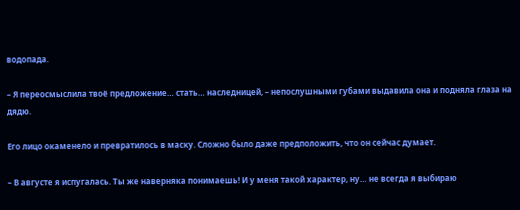водопада.

– Я переосмыслила твоё предложение… стать… наследницей, – непослушными губами выдавила она и подняла глаза на дядю.

Его лицо окаменело и превратилось в маску. Сложно было даже предположить, что он сейчас думает.

– В августе я испугалась. Ты же наверняка понимаешь! И у меня такой характер, ну… не всегда я выбираю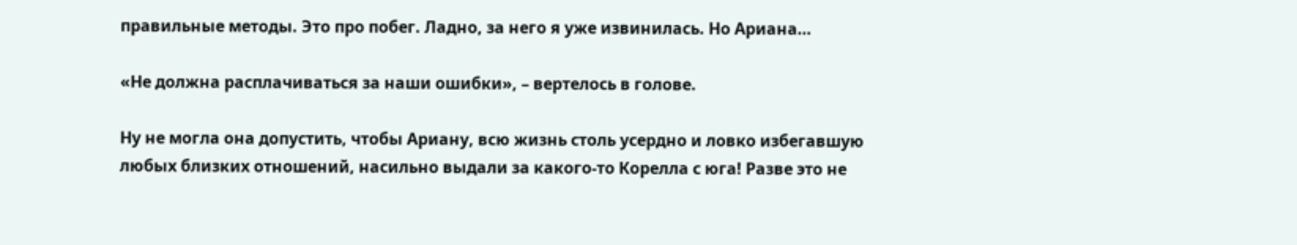правильные методы. Это про побег. Ладно, за него я уже извинилась. Но Ариана…

«Не должна расплачиваться за наши ошибки», – вертелось в голове.

Ну не могла она допустить, чтобы Ариану, всю жизнь столь усердно и ловко избегавшую любых близких отношений, насильно выдали за какого‐то Корелла с юга! Разве это не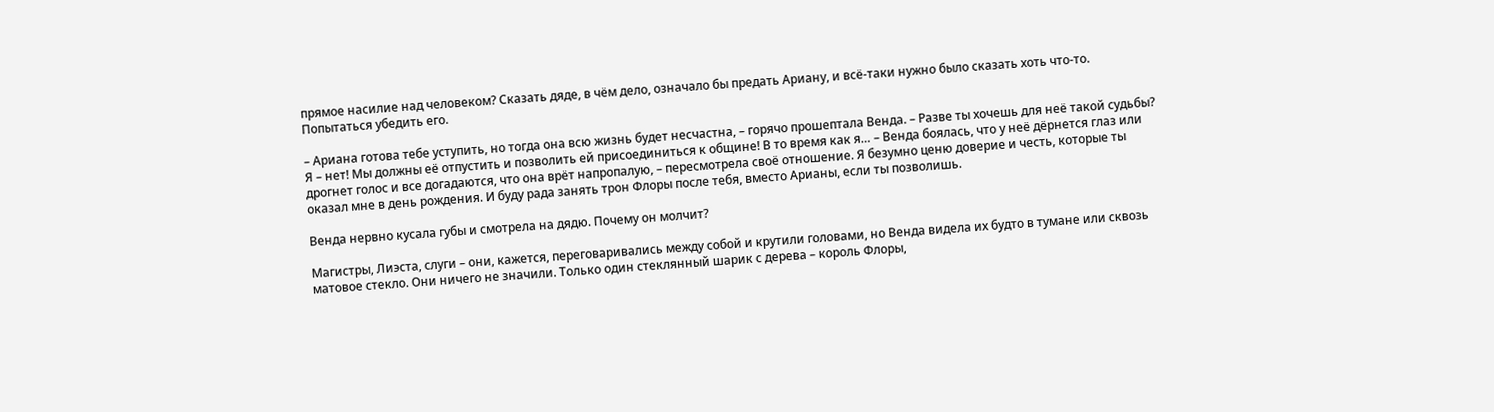прямое насилие над человеком? Сказать дяде, в чём дело, означало бы предать Ариану, и всё‐таки нужно было сказать хоть что‐то. Попытаться убедить его.

– Ариана готова тебе уступить, но тогда она всю жизнь будет несчастна, – горячо прошептала Венда. – Разве ты хочешь для неё такой судьбы? Я – нет! Мы должны её отпустить и позволить ей присоединиться к общине! В то время как я… – Венда боялась, что у неё дёрнется глаз или дрогнет голос и все догадаются, что она врёт напропалую, – пересмотрела своё отношение. Я безумно ценю доверие и честь, которые ты оказал мне в день рождения. И буду рада занять трон Флоры после тебя, вместо Арианы, если ты позволишь.

Венда нервно кусала губы и смотрела на дядю. Почему он молчит?

Магистры, Лиэста, слуги – они, кажется, переговаривались между собой и крутили головами, но Венда видела их будто в тумане или сквозь матовое стекло. Они ничего не значили. Только один стеклянный шарик с дерева – король Флоры,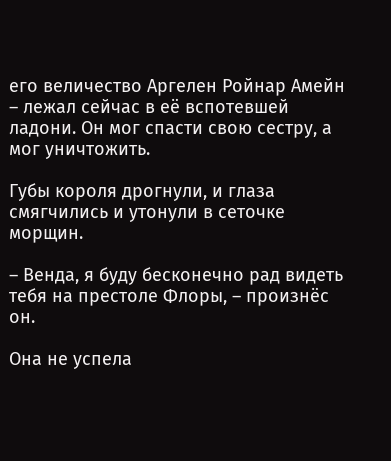его величество Аргелен Ройнар Амейн – лежал сейчас в её вспотевшей ладони. Он мог спасти свою сестру, а мог уничтожить.

Губы короля дрогнули, и глаза смягчились и утонули в сеточке морщин.

– Венда, я буду бесконечно рад видеть тебя на престоле Флоры, – произнёс он.

Она не успела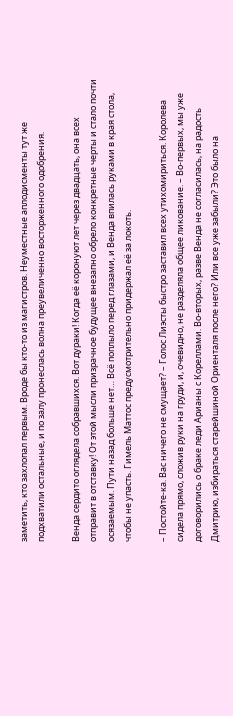заметить, кто захлопал первым. Вроде бы кто‐то из магистров. Неуместные аплодисменты тут же подхватили остальные, и по залу пронеслась волна преувеличенно восторженного одобрения.

Венда сердито оглядела собравшихся. Вот дураки! Когда её коронуют лет через двадцать, она всех отправит в отставку! От этой мысли призрачное будущее внезапно обрело конкретные черты и стало почти осязаемым. Пути назад больше нет… Всё поплыло перед глазами, и Венда впилась руками в края стола, чтобы не упасть. Гимель Маттос предусмотрительно придержал её за локоть.

– Постойте-ка. Вас ничего не смущает? – Голос Лиэсты быстро заставил всех утихомириться. Королева сидела прямо, сложив руки на груди, и, очевидно, не разделяла общее ликование. – Во-первых, мы уже договорились о браке леди Арианы с Кореллами. Во-вторых, разве Венда не согласилась, на радость Дмитрию, избираться старейшиной Ориенталя после него? Или все уже забыли? Это было на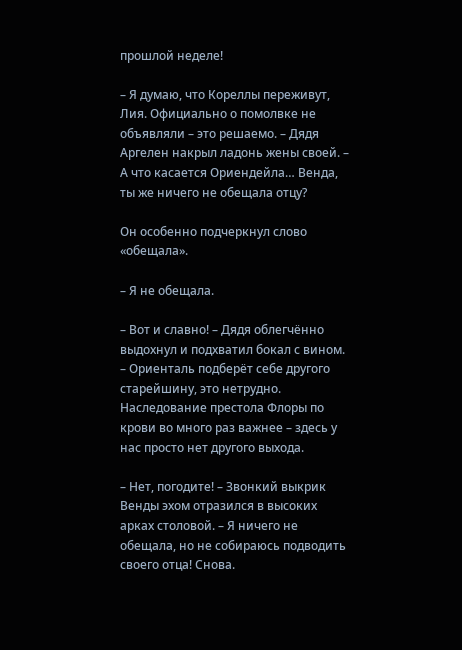прошлой неделе!

– Я думаю, что Кореллы переживут, Лия. Официально о помолвке не объявляли – это решаемо. – Дядя Аргелен накрыл ладонь жены своей. – А что касается Ориендейла… Венда, ты же ничего не обещала отцу?

Он особенно подчеркнул слово «обещала».

– Я не обещала.

– Вот и славно! – Дядя облегчённо выдохнул и подхватил бокал с вином. – Ориенталь подберёт себе другого старейшину, это нетрудно. Наследование престола Флоры по крови во много раз важнее – здесь у нас просто нет другого выхода.

– Нет, погодите! – Звонкий выкрик Венды эхом отразился в высоких арках столовой. – Я ничего не обещала, но не собираюсь подводить своего отца! Снова.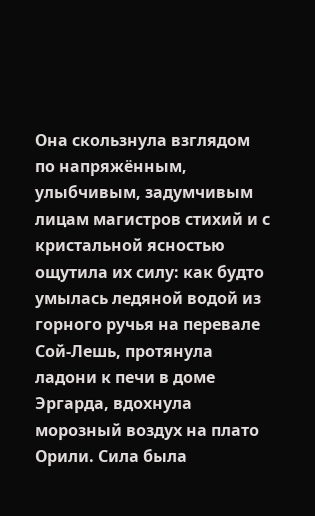Она скользнула взглядом по напряжённым, улыбчивым, задумчивым лицам магистров стихий и с кристальной ясностью ощутила их силу: как будто умылась ледяной водой из горного ручья на перевале Сой-Лешь, протянула ладони к печи в доме Эргарда, вдохнула морозный воздух на плато Орили. Сила была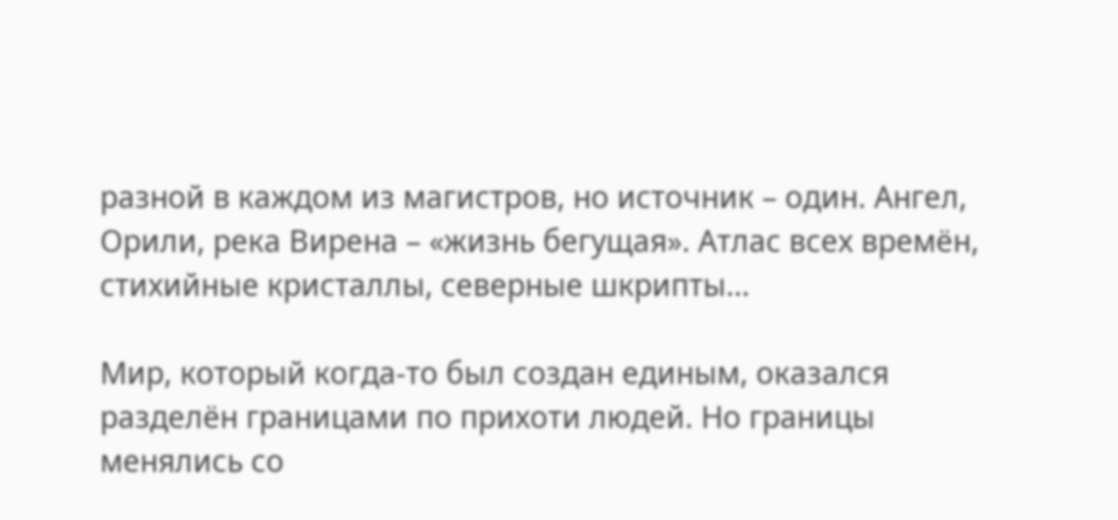разной в каждом из магистров, но источник – один. Ангел, Орили, река Вирена – «жизнь бегущая». Атлас всех времён, стихийные кристаллы, северные шкрипты…

Мир, который когда‐то был создан единым, оказался разделён границами по прихоти людей. Но границы менялись со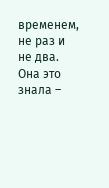временем, не раз и не два. Она это знала –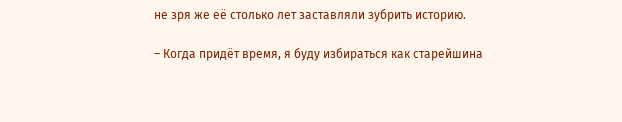не зря же её столько лет заставляли зубрить историю.

– Когда придёт время, я буду избираться как старейшина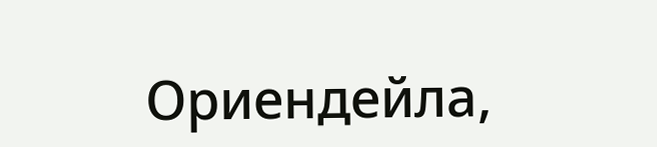Ориендейла,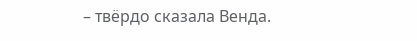– твёрдо сказала Венда.